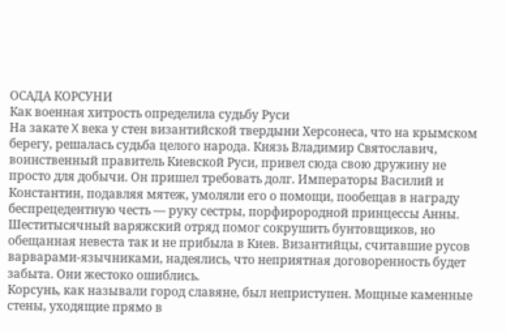ОСАДА КОРСУНИ
Как военная хитрость определила судьбу Руси
На закате X века у стен византийской твердыни Херсонеса, что на крымском берегу, решалась судьба целого народа. Князь Владимир Святославич, воинственный правитель Киевской Руси, привел сюда свою дружину не просто для добычи. Он пришел требовать долг. Императоры Василий и Константин, подавляя мятеж, умоляли его о помощи, пообещав в награду беспрецедентную честь — руку сестры, порфирородной принцессы Анны. Шеститысячный варяжский отряд помог сокрушить бунтовщиков, но обещанная невеста так и не прибыла в Киев. Византийцы, считавшие русов варварами-язычниками, надеялись, что неприятная договоренность будет забыта. Они жестоко ошиблись.
Корсунь, как называли город славяне, был неприступен. Мощные каменные стены, уходящие прямо в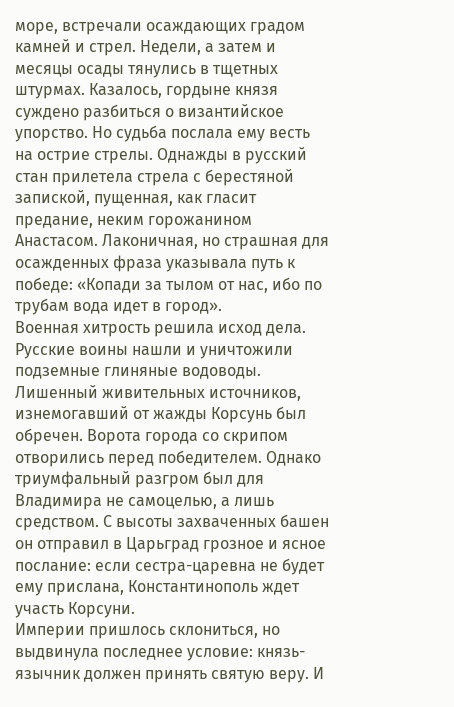море, встречали осаждающих градом камней и стрел. Недели, а затем и месяцы осады тянулись в тщетных штурмах. Казалось, гордыне князя суждено разбиться о византийское упорство. Но судьба послала ему весть на острие стрелы. Однажды в русский стан прилетела стрела с берестяной запиской, пущенная, как гласит предание, неким горожанином Анастасом. Лаконичная, но страшная для осажденных фраза указывала путь к победе: «Копади за тылом от нас, ибо по трубам вода идет в город».
Военная хитрость решила исход дела. Русские воины нашли и уничтожили подземные глиняные водоводы. Лишенный живительных источников, изнемогавший от жажды Корсунь был обречен. Ворота города со скрипом отворились перед победителем. Однако триумфальный разгром был для Владимира не самоцелью, а лишь средством. С высоты захваченных башен он отправил в Царьград грозное и ясное послание: если сестра-царевна не будет ему прислана, Константинополь ждет участь Корсуни.
Империи пришлось склониться, но выдвинула последнее условие: князь-язычник должен принять святую веру. И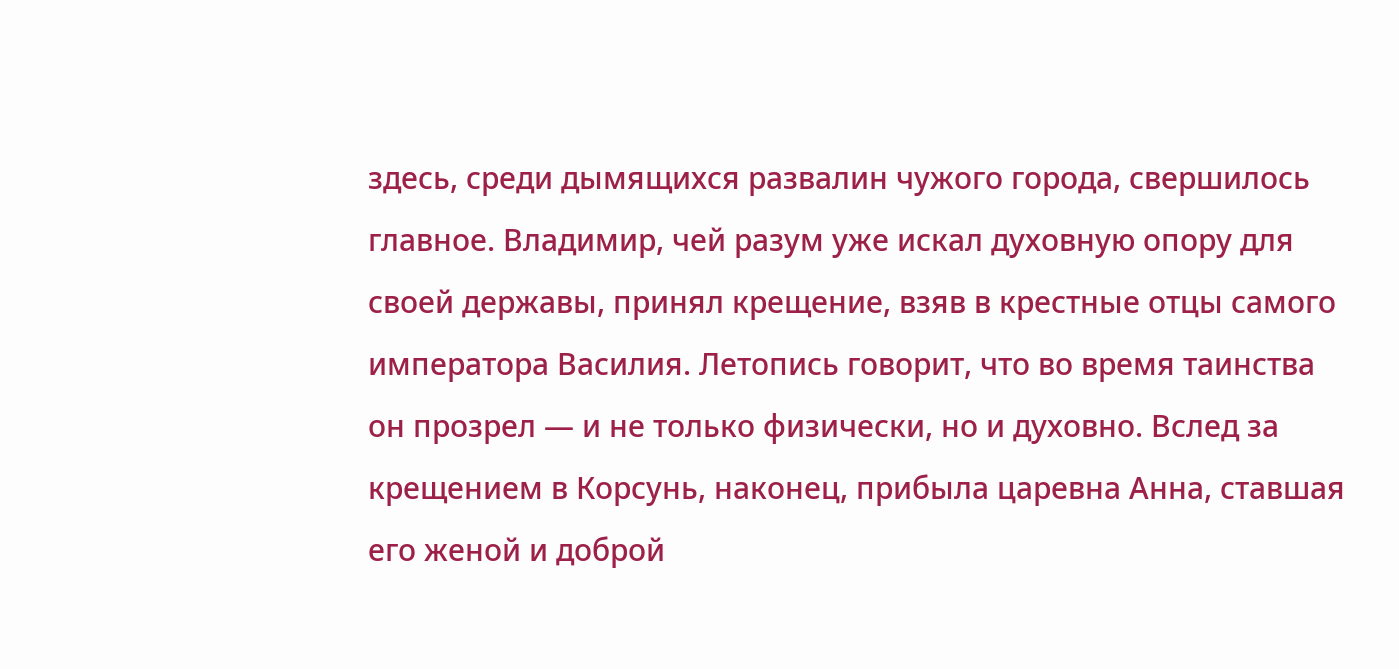здесь, среди дымящихся развалин чужого города, свершилось главное. Владимир, чей разум уже искал духовную опору для своей державы, принял крещение, взяв в крестные отцы самого императора Василия. Летопись говорит, что во время таинства он прозрел — и не только физически, но и духовно. Вслед за крещением в Корсунь, наконец, прибыла царевна Анна, ставшая его женой и доброй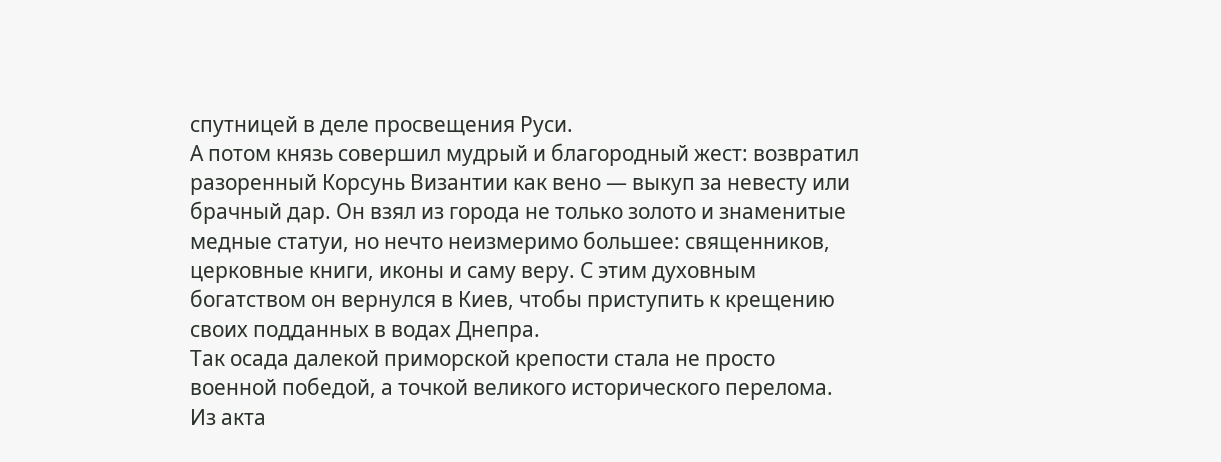спутницей в деле просвещения Руси.
А потом князь совершил мудрый и благородный жест: возвратил разоренный Корсунь Византии как вено — выкуп за невесту или брачный дар. Он взял из города не только золото и знаменитые медные статуи, но нечто неизмеримо большее: священников, церковные книги, иконы и саму веру. С этим духовным богатством он вернулся в Киев, чтобы приступить к крещению своих подданных в водах Днепра.
Так осада далекой приморской крепости стала не просто военной победой, а точкой великого исторического перелома. Из акта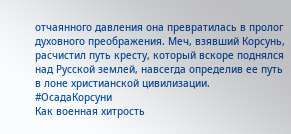отчаянного давления она превратилась в пролог духовного преображения. Меч, взявший Корсунь, расчистил путь кресту, который вскоре поднялся над Русской землей, навсегда определив ее путь в лоне христианской цивилизации.
#ОсадаКорсуни
Как военная хитрость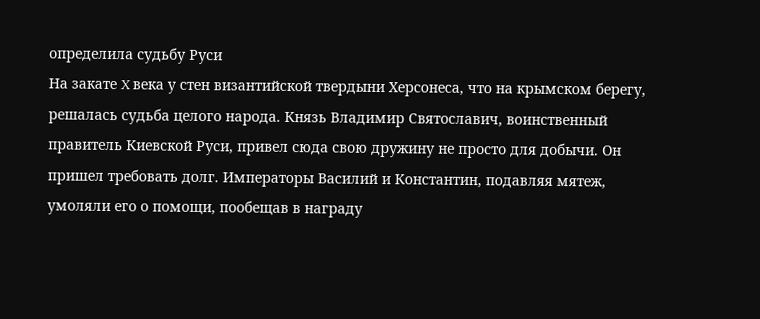определила судьбу Руси
На закате X века у стен византийской твердыни Херсонеса, что на крымском берегу, решалась судьба целого народа. Князь Владимир Святославич, воинственный правитель Киевской Руси, привел сюда свою дружину не просто для добычи. Он пришел требовать долг. Императоры Василий и Константин, подавляя мятеж, умоляли его о помощи, пообещав в награду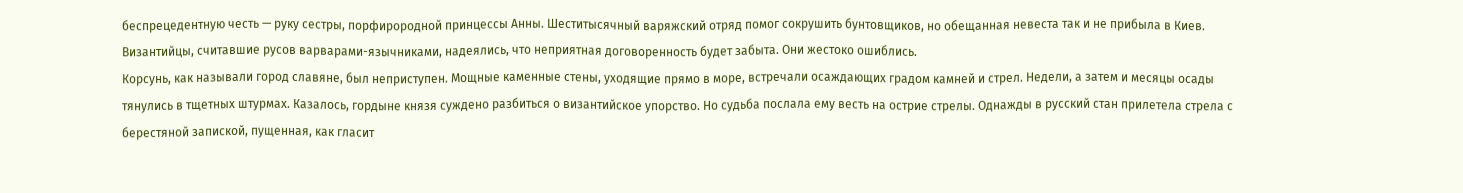беспрецедентную честь — руку сестры, порфирородной принцессы Анны. Шеститысячный варяжский отряд помог сокрушить бунтовщиков, но обещанная невеста так и не прибыла в Киев. Византийцы, считавшие русов варварами-язычниками, надеялись, что неприятная договоренность будет забыта. Они жестоко ошиблись.
Корсунь, как называли город славяне, был неприступен. Мощные каменные стены, уходящие прямо в море, встречали осаждающих градом камней и стрел. Недели, а затем и месяцы осады тянулись в тщетных штурмах. Казалось, гордыне князя суждено разбиться о византийское упорство. Но судьба послала ему весть на острие стрелы. Однажды в русский стан прилетела стрела с берестяной запиской, пущенная, как гласит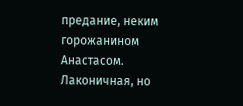предание, неким горожанином Анастасом. Лаконичная, но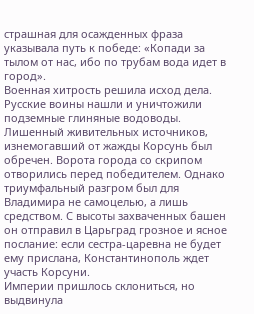страшная для осажденных фраза указывала путь к победе: «Копади за тылом от нас, ибо по трубам вода идет в город».
Военная хитрость решила исход дела. Русские воины нашли и уничтожили подземные глиняные водоводы. Лишенный живительных источников, изнемогавший от жажды Корсунь был обречен. Ворота города со скрипом отворились перед победителем. Однако триумфальный разгром был для Владимира не самоцелью, а лишь средством. С высоты захваченных башен он отправил в Царьград грозное и ясное послание: если сестра-царевна не будет ему прислана, Константинополь ждет участь Корсуни.
Империи пришлось склониться, но выдвинула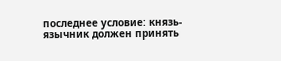последнее условие: князь-язычник должен принять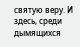святую веру. И здесь, среди дымящихся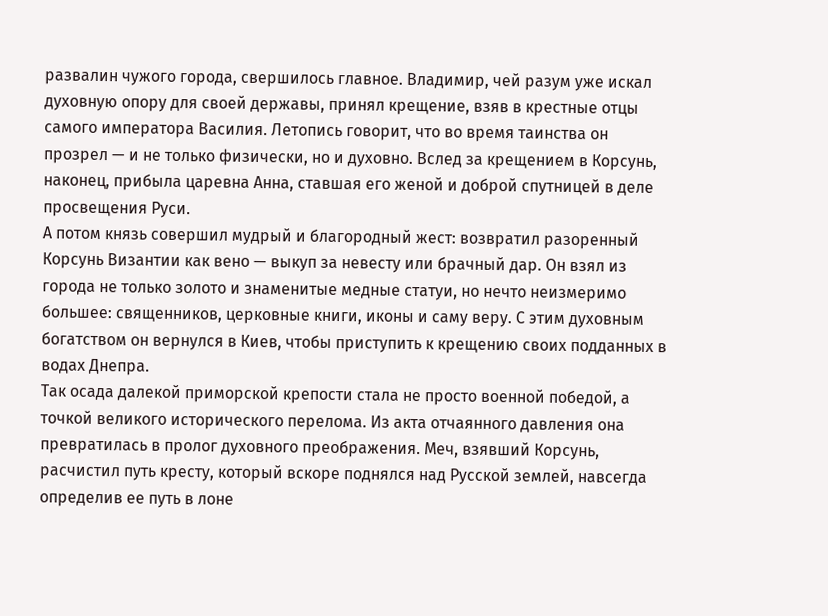развалин чужого города, свершилось главное. Владимир, чей разум уже искал духовную опору для своей державы, принял крещение, взяв в крестные отцы самого императора Василия. Летопись говорит, что во время таинства он прозрел — и не только физически, но и духовно. Вслед за крещением в Корсунь, наконец, прибыла царевна Анна, ставшая его женой и доброй спутницей в деле просвещения Руси.
А потом князь совершил мудрый и благородный жест: возвратил разоренный Корсунь Византии как вено — выкуп за невесту или брачный дар. Он взял из города не только золото и знаменитые медные статуи, но нечто неизмеримо большее: священников, церковные книги, иконы и саму веру. С этим духовным богатством он вернулся в Киев, чтобы приступить к крещению своих подданных в водах Днепра.
Так осада далекой приморской крепости стала не просто военной победой, а точкой великого исторического перелома. Из акта отчаянного давления она превратилась в пролог духовного преображения. Меч, взявший Корсунь, расчистил путь кресту, который вскоре поднялся над Русской землей, навсегда определив ее путь в лоне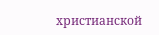христианской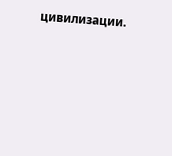цивилизации.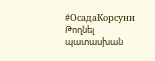#ОсадаКорсуни
Թողնել պատասխան